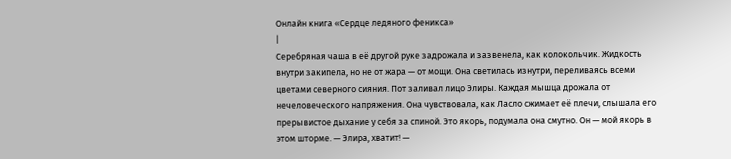Онлайн книга «Сердце ледяного феникса»
|
Серебряная чаша в её другой руке задрожала и зазвенела, как колокольчик. Жидкость внутри закипела, но не от жара — от мощи. Она светилась изнутри, переливаясь всеми цветами северного сияния. Пот заливал лицо Элиры. Каждая мышца дрожала от нечеловеческого напряжения. Она чувствовала, как Ласло сжимает её плечи, слышала его прерывистое дыхание у себя за спиной. Это якорь, подумала она смутно. Он — мой якорь в этом шторме. — Элира, хватит! —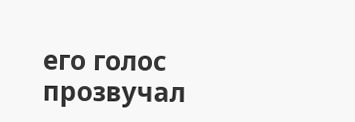его голос прозвучал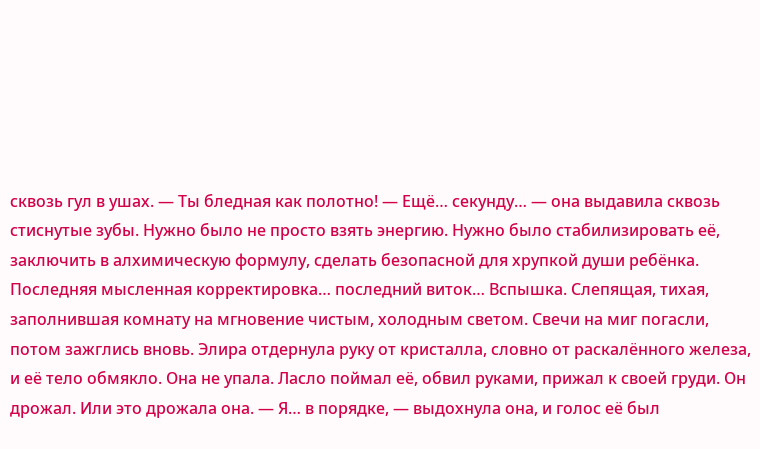сквозь гул в ушах. — Ты бледная как полотно! — Ещё… секунду… — она выдавила сквозь стиснутые зубы. Нужно было не просто взять энергию. Нужно было стабилизировать её, заключить в алхимическую формулу, сделать безопасной для хрупкой души ребёнка. Последняя мысленная корректировка… последний виток… Вспышка. Слепящая, тихая, заполнившая комнату на мгновение чистым, холодным светом. Свечи на миг погасли, потом зажглись вновь. Элира отдернула руку от кристалла, словно от раскалённого железа, и её тело обмякло. Она не упала. Ласло поймал её, обвил руками, прижал к своей груди. Он дрожал. Или это дрожала она. — Я… в порядке, — выдохнула она, и голос её был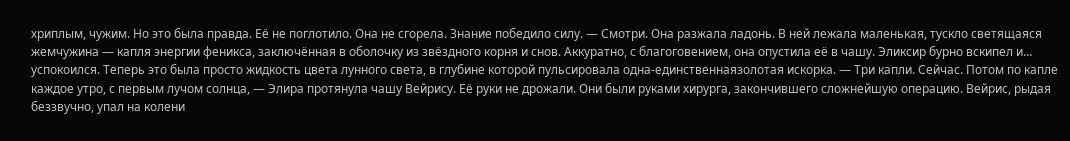хриплым, чужим. Но это была правда. Её не поглотило. Она не сгорела. Знание победило силу. — Смотри. Она разжала ладонь. В ней лежала маленькая, тускло светящаяся жемчужина — капля энергии феникса, заключённая в оболочку из звёздного корня и снов. Аккуратно, с благоговением, она опустила её в чашу. Эликсир бурно вскипел и… успокоился. Теперь это была просто жидкость цвета лунного света, в глубине которой пульсировала одна-единственнаязолотая искорка. — Три капли. Сейчас. Потом по капле каждое утро, с первым лучом солнца, — Элира протянула чашу Вейрису. Её руки не дрожали. Они были руками хирурга, закончившего сложнейшую операцию. Вейрис, рыдая беззвучно, упал на колени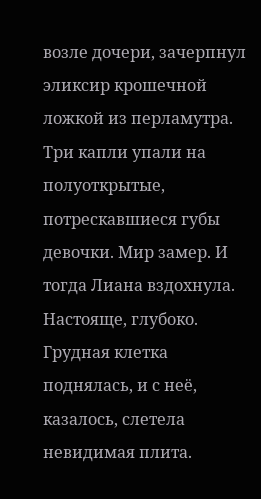возле дочери, зачерпнул эликсир крошечной ложкой из перламутра. Три капли упали на полуоткрытые, потрескавшиеся губы девочки. Мир замер. И тогда Лиана вздохнула. Настояще, глубоко. Грудная клетка поднялась, и с неё, казалось, слетела невидимая плита.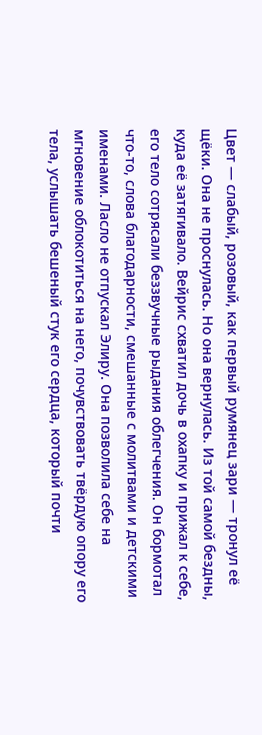Цвет — слабый, розовый, как первый румянец зари — тронул её щёки. Она не проснулась. Но она вернулась. Из той самой бездны, куда её затягивало. Вейрис схватил дочь в охапку и прижал к себе, его тело сотрясали беззвучные рыдания облегчения. Он бормотал что-то, слова благодарности, смешанные с молитвами и детскими именами. Ласло не отпускал Элиру. Она позволила себе на мгновение облокотиться на него, почувствовать твёрдую опору его тела, услышать бешеный стук его сердца, который почти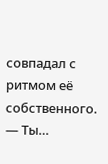совпадал с ритмом её собственного. — Ты…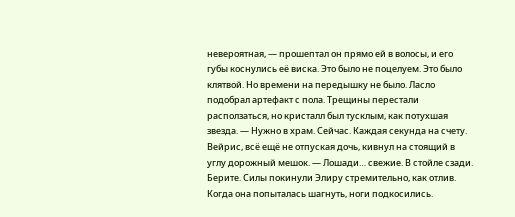невероятная, — прошептал он прямо ей в волосы, и его губы коснулись её виска. Это было не поцелуем. Это было клятвой. Но времени на передышку не было. Ласло подобрал артефакт с пола. Трещины перестали расползаться, но кристалл был тусклым, как потухшая звезда. — Нужно в храм. Сейчас. Каждая секунда на счету. Вейрис, всё ещё не отпуская дочь, кивнул на стоящий в углу дорожный мешок. — Лошади… свежие. В стойле сзади. Берите. Силы покинули Элиру стремительно, как отлив. Когда она попыталась шагнуть, ноги подкосились.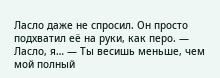Ласло даже не спросил. Он просто подхватил её на руки, как перо. — Ласло, я… — Ты весишь меньше, чем мой полный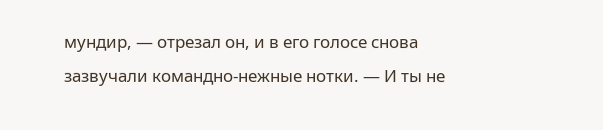мундир, — отрезал он, и в его голосе снова зазвучали командно-нежные нотки. — И ты не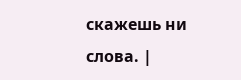скажешь ни слова. |